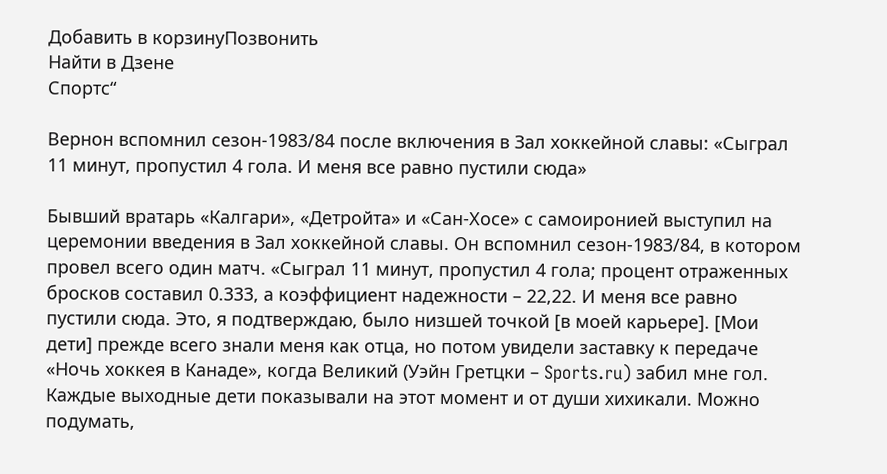Добавить в корзинуПозвонить
Найти в Дзене
Спортс“

Вернон вспомнил сезон-1983/84 после включения в Зал хоккейной славы: «Сыграл 11 минут, пропустил 4 гола. И меня все равно пустили сюда»

Бывший вратарь «Калгари», «Детройта» и «Сан-Хосе» с самоиронией выступил на церемонии введения в Зал хоккейной славы. Он вспомнил сезон-1983/84, в котором провел всего один матч. «Сыграл 11 минут, пропустил 4 гола; процент отраженных бросков составил 0.333, а коэффициент надежности – 22,22. И меня все равно пустили сюда. Это, я подтверждаю, было низшей точкой [в моей карьере]. [Мои дети] прежде всего знали меня как отца, но потом увидели заставку к передаче «Ночь хоккея в Канаде», когда Великий (Уэйн Гретцки – Sports.ru) забил мне гол. Каждые выходные дети показывали на этот момент и от души хихикали. Можно подумать,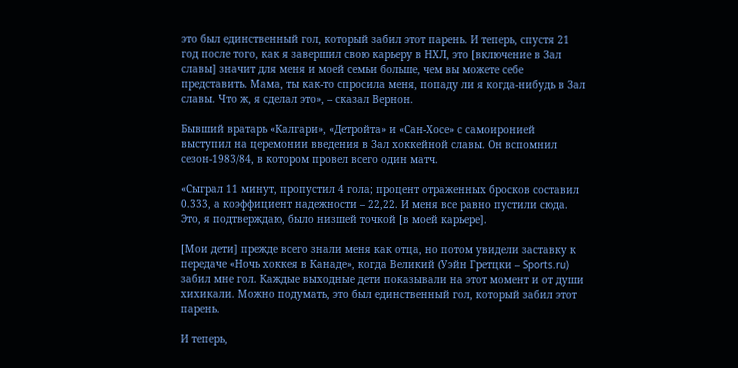это был единственный гол, который забил этот парень. И теперь, спустя 21 год после того, как я завершил свою карьеру в НХЛ, это [включение в Зал славы] значит для меня и моей семьи больше, чем вы можете себе представить. Мама, ты как-то спросила меня, попаду ли я когда-нибудь в Зал славы. Что ж, я сделал это», – сказал Вернон.

Бывший вратарь «Калгари», «Детройта» и «Сан-Хосе» с самоиронией выступил на церемонии введения в Зал хоккейной славы. Он вспомнил сезон-1983/84, в котором провел всего один матч.

«Сыграл 11 минут, пропустил 4 гола; процент отраженных бросков составил 0.333, а коэффициент надежности – 22,22. И меня все равно пустили сюда. Это, я подтверждаю, было низшей точкой [в моей карьере].

[Мои дети] прежде всего знали меня как отца, но потом увидели заставку к передаче «Ночь хоккея в Канаде», когда Великий (Уэйн Гретцки – Sports.ru) забил мне гол. Каждые выходные дети показывали на этот момент и от души хихикали. Можно подумать, это был единственный гол, который забил этот парень.

И теперь,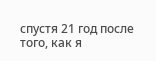спустя 21 год после того, как я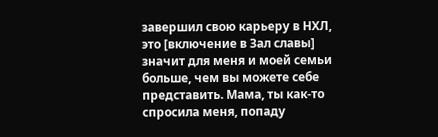завершил свою карьеру в НХЛ, это [включение в Зал славы] значит для меня и моей семьи больше, чем вы можете себе представить. Мама, ты как-то спросила меня, попаду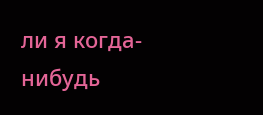ли я когда-нибудь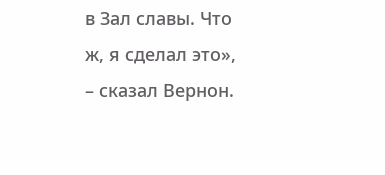в Зал славы. Что ж, я сделал это», – сказал Вернон.